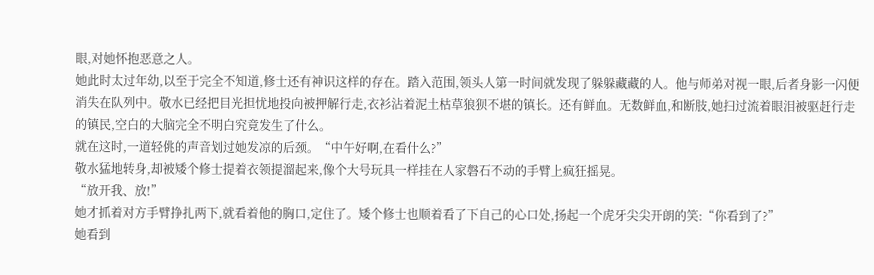眼,对她怀抱恶意之人。
她此时太过年幼,以至于完全不知道,修士还有神识这样的存在。踏入范围,领头人第一时间就发现了躲躲藏藏的人。他与师弟对视一眼,后者身影一闪便消失在队列中。敬水已经把目光担忧地投向被押解行走,衣衫沾着泥土枯草狼狈不堪的镇长。还有鲜血。无数鲜血,和断肢,她扫过流着眼泪被驱赶行走的镇民,空白的大脑完全不明白究竟发生了什么。
就在这时,一道轻佻的声音划过她发凉的后颈。“中午好啊,在看什么?”
敬水猛地转身,却被矮个修士提着衣领提溜起来,像个大号玩具一样挂在人家磐石不动的手臂上疯狂摇晃。
“放开我、放!”
她才抓着对方手臂挣扎两下,就看着他的胸口,定住了。矮个修士也顺着看了下自己的心口处,扬起一个虎牙尖尖开朗的笑:“你看到了?”
她看到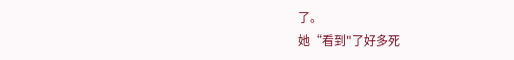了。
她“看到"了好多死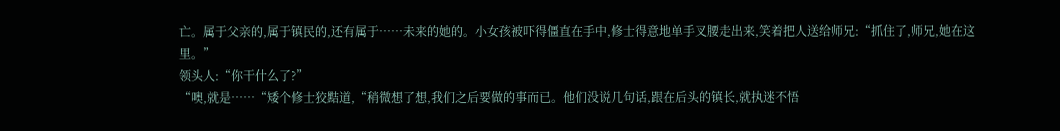亡。属于父亲的,属于镇民的,还有属于……未来的她的。小女孩被吓得僵直在手中,修士得意地单手叉腰走出来,笑着把人送给师兄:“抓住了,师兄,她在这里。”
领头人:“你干什么了?”
“噢,就是……“矮个修士狡黠道,“稍微想了想,我们之后要做的事而已。他们没说几句话,跟在后头的镇长,就执迷不悟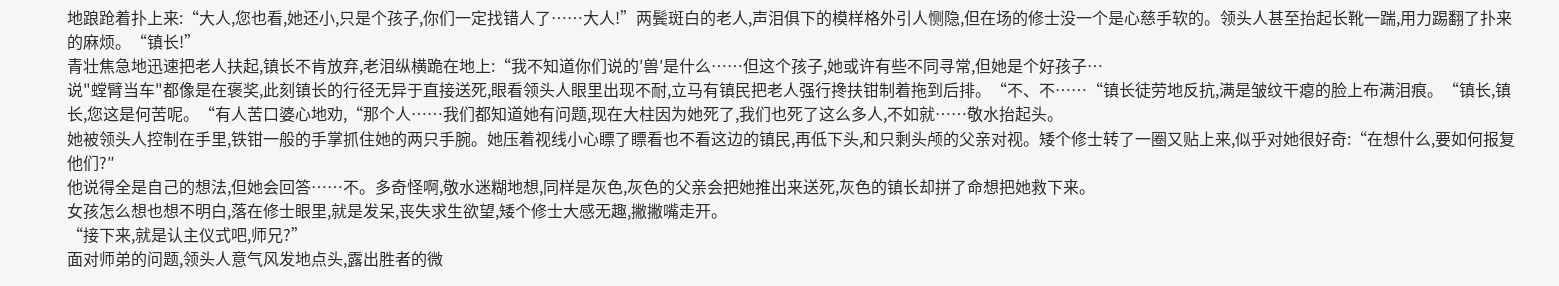地踉跄着扑上来:“大人,您也看,她还小,只是个孩子,你们一定找错人了……大人!”两鬓斑白的老人,声泪俱下的模样格外引人恻隐,但在场的修士没一个是心慈手软的。领头人甚至抬起长靴一踹,用力踢翻了扑来的麻烦。“镇长!”
青壮焦急地迅速把老人扶起,镇长不肯放弃,老泪纵横跪在地上:“我不知道你们说的′兽′是什么……但这个孩子,她或许有些不同寻常,但她是个好孩子…
说"螳臂当车"都像是在褒奖,此刻镇长的行径无异于直接送死,眼看领头人眼里出现不耐,立马有镇民把老人强行搀扶钳制着拖到后排。“不、不……“镇长徒劳地反抗,满是皱纹干瘪的脸上布满泪痕。“镇长,镇长,您这是何苦呢。“有人苦口婆心地劝,“那个人……我们都知道她有问题,现在大柱因为她死了,我们也死了这么多人,不如就……敬水抬起头。
她被领头人控制在手里,铁钳一般的手掌抓住她的两只手腕。她压着视线小心瞟了瞟看也不看这边的镇民,再低下头,和只剩头颅的父亲对视。矮个修士转了一圈又贴上来,似乎对她很好奇:“在想什么,要如何报复他们?″
他说得全是自己的想法,但她会回答……不。多奇怪啊,敬水迷糊地想,同样是灰色,灰色的父亲会把她推出来送死,灰色的镇长却拼了命想把她救下来。
女孩怎么想也想不明白,落在修士眼里,就是发呆,丧失求生欲望,矮个修士大感无趣,撇撇嘴走开。
“接下来,就是认主仪式吧,师兄?”
面对师弟的问题,领头人意气风发地点头,露出胜者的微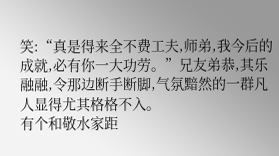笑:“真是得来全不费工夫,师弟,我今后的成就,必有你一大功劳。”兄友弟恭,其乐融融,令那边断手断脚,气氛黯然的一群凡人显得尤其格格不入。
有个和敬水家距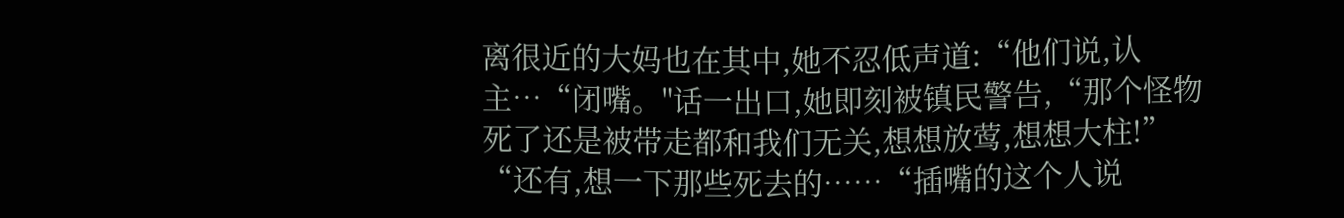离很近的大妈也在其中,她不忍低声道:“他们说,认主…“闭嘴。"话一出口,她即刻被镇民警告,“那个怪物死了还是被带走都和我们无关,想想放莺,想想大柱!”
“还有,想一下那些死去的……“插嘴的这个人说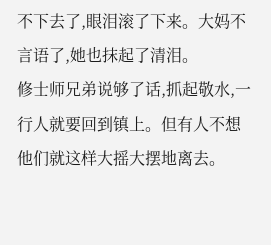不下去了,眼泪滚了下来。大妈不言语了,她也抹起了清泪。
修士师兄弟说够了话,抓起敬水,一行人就要回到镇上。但有人不想他们就这样大摇大摆地离去。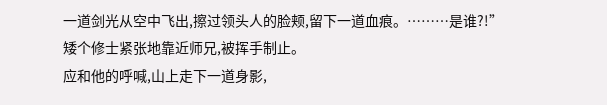一道剑光从空中飞出,擦过领头人的脸颊,留下一道血痕。………是谁?!”
矮个修士紧张地靠近师兄,被挥手制止。
应和他的呼喊,山上走下一道身影,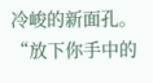冷峻的新面孔。“放下你手中的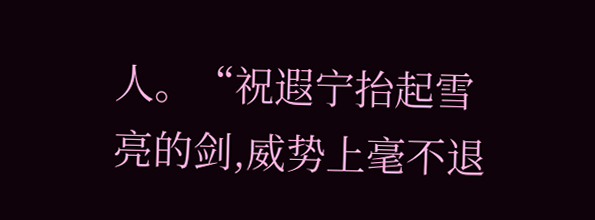人。“祝遐宁抬起雪亮的剑,威势上毫不退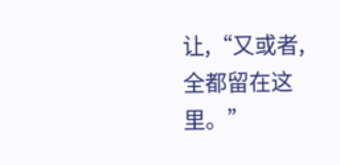让,“又或者,全都留在这里。”